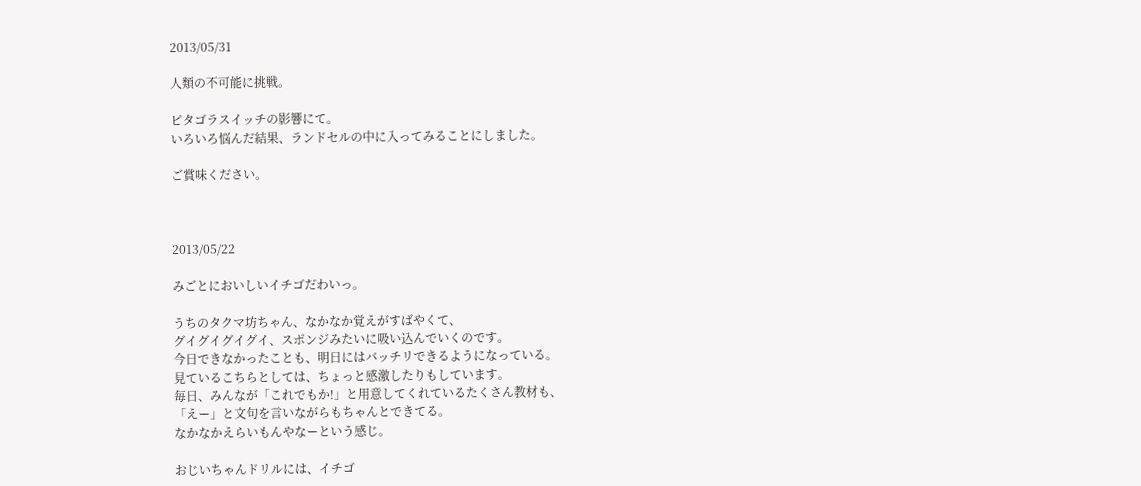2013/05/31

人類の不可能に挑戦。

ピタゴラスイッチの影響にて。
いろいろ悩んだ結果、ランドセルの中に入ってみることにしました。

ご賞味ください。



2013/05/22

みごとにおいしいイチゴだわいっ。

うちのタクマ坊ちゃん、なかなか覚えがすばやくて、
グイグイグイグイ、スポンジみたいに吸い込んでいくのです。
今日できなかったことも、明日にはバッチリできるようになっている。
見ているこちらとしては、ちょっと感激したりもしています。
毎日、みんなが「これでもか!」と用意してくれているたくさん教材も、
「えー」と文句を言いながらもちゃんとできてる。
なかなかえらいもんやなーという感じ。

おじいちゃんドリルには、イチゴ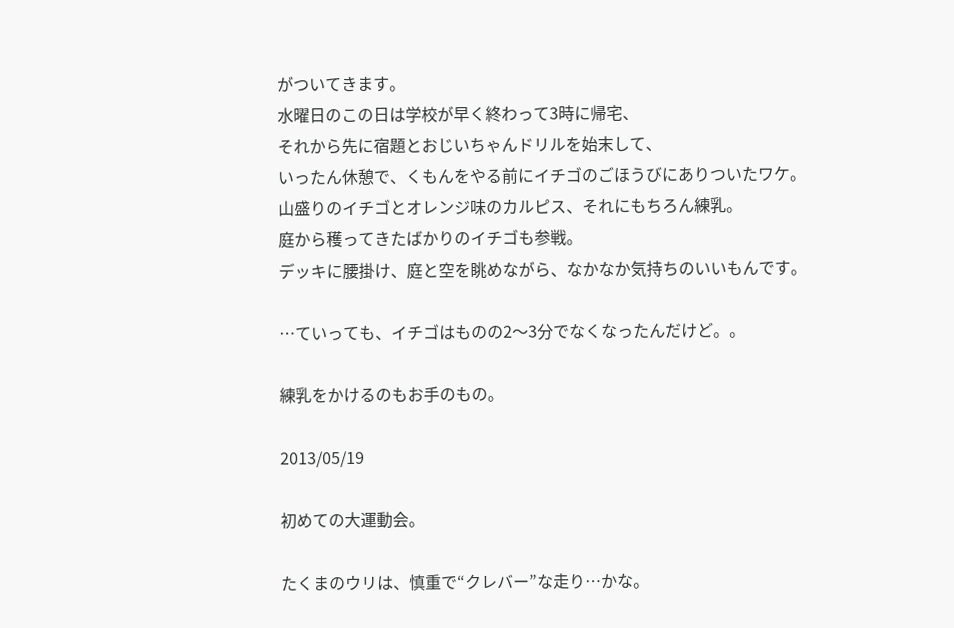がついてきます。
水曜日のこの日は学校が早く終わって3時に帰宅、
それから先に宿題とおじいちゃんドリルを始末して、
いったん休憩で、くもんをやる前にイチゴのごほうびにありついたワケ。
山盛りのイチゴとオレンジ味のカルピス、それにもちろん練乳。
庭から穫ってきたばかりのイチゴも参戦。
デッキに腰掛け、庭と空を眺めながら、なかなか気持ちのいいもんです。

…ていっても、イチゴはものの2〜3分でなくなったんだけど。。

練乳をかけるのもお手のもの。

2013/05/19

初めての大運動会。

たくまのウリは、慎重で“クレバー”な走り…かな。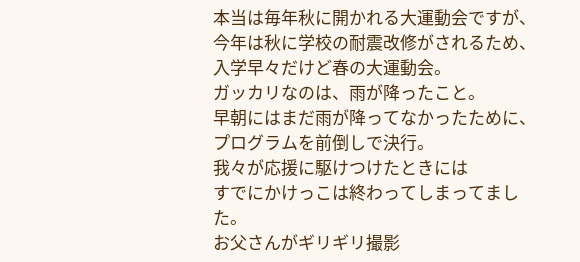本当は毎年秋に開かれる大運動会ですが、
今年は秋に学校の耐震改修がされるため、入学早々だけど春の大運動会。
ガッカリなのは、雨が降ったこと。
早朝にはまだ雨が降ってなかったために、プログラムを前倒しで決行。
我々が応援に駆けつけたときには
すでにかけっこは終わってしまってました。
お父さんがギリギリ撮影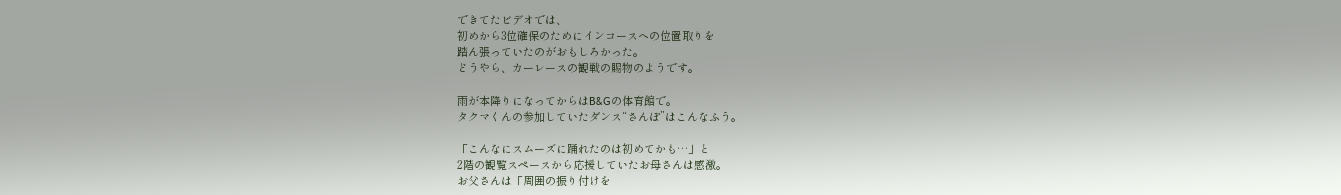できてたビデオでは、
初めから3位確保のためにインコースへの位置取りを
踏ん張っていたのがおもしろかった。
どうやら、カーレースの観戦の賜物のようです。

雨が本降りになってからはB&Gの体育館で。
タクマくんの参加していたダンス“さんぽ”はこんなふう。

「こんなにスムーズに踊れたのは初めてかも…」と
2階の観覧スペースから応援していたお母さんは感激。
お父さんは「周囲の振り付けを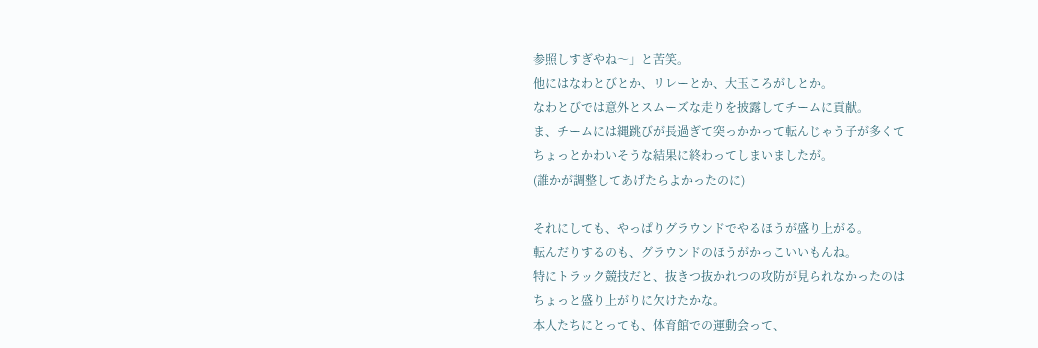参照しすぎやね〜」と苦笑。
他にはなわとびとか、リレーとか、大玉ころがしとか。
なわとびでは意外とスムーズな走りを披露してチームに貢献。
ま、チームには縄跳びが長過ぎて突っかかって転んじゃう子が多くて
ちょっとかわいそうな結果に終わってしまいましたが。
(誰かが調整してあげたらよかったのに)

それにしても、やっぱりグラウンドでやるほうが盛り上がる。
転んだりするのも、グラウンドのほうがかっこいいもんね。
特にトラック競技だと、抜きつ抜かれつの攻防が見られなかったのは
ちょっと盛り上がりに欠けたかな。
本人たちにとっても、体育館での運動会って、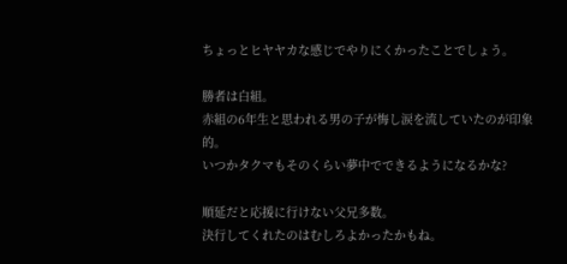ちょっとヒヤヤカな感じでやりにくかったことでしょう。

勝者は白組。
赤組の6年生と思われる男の子が悔し涙を流していたのが印象的。
いつかタクマもそのくらい夢中でできるようになるかな?

順延だと応援に行けない父兄多数。
決行してくれたのはむしろよかったかもね。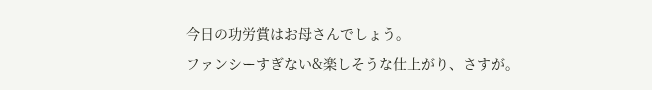今日の功労賞はお母さんでしょう。
ファンシーすぎない&楽しそうな仕上がり、さすが。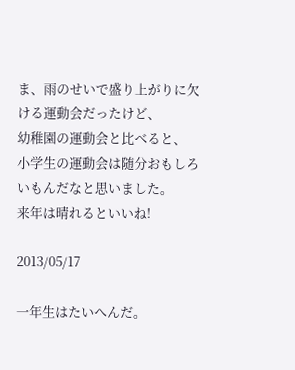ま、雨のせいで盛り上がりに欠ける運動会だったけど、
幼稚園の運動会と比べると、
小学生の運動会は随分おもしろいもんだなと思いました。
来年は晴れるといいね!

2013/05/17

一年生はたいへんだ。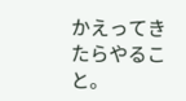かえってきたらやること。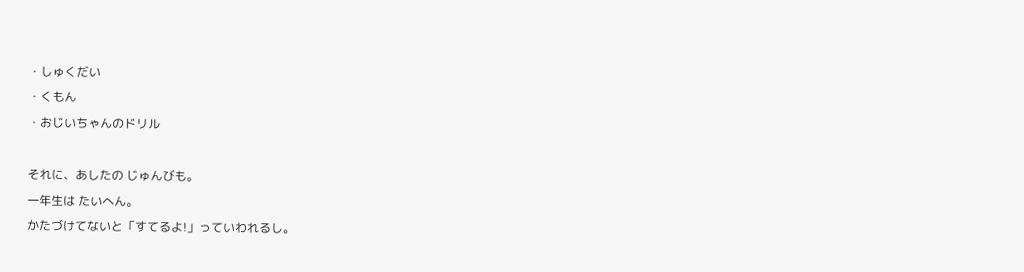・しゅくだい
・くもん
・おじいちゃんのドリル

それに、あしたの じゅんびも。
一年生は たいへん。
かたづけてないと「すてるよ!」っていわれるし。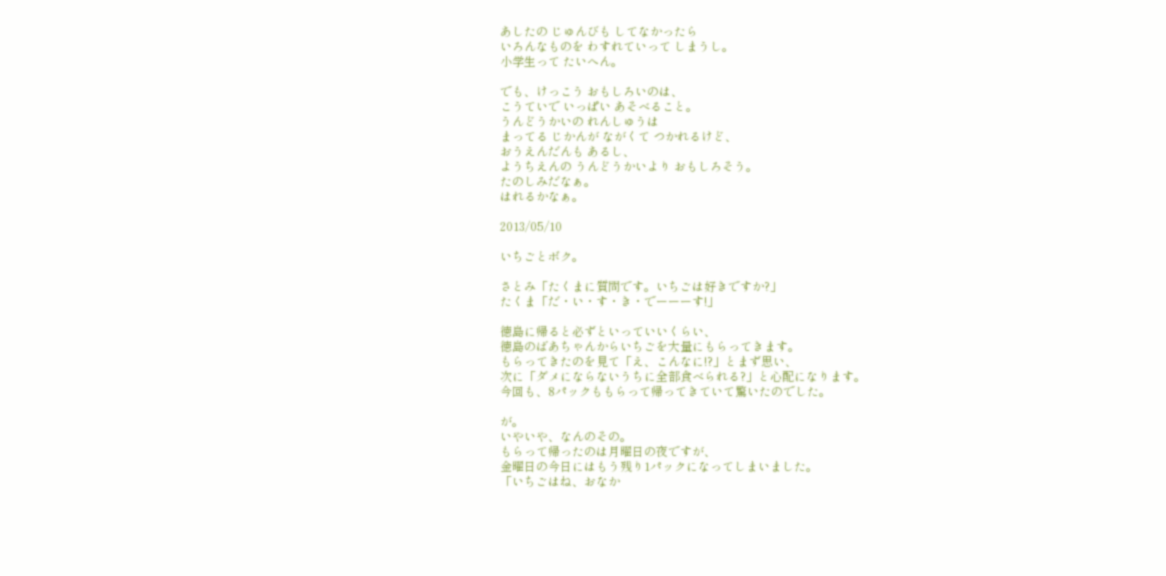あしたの じゅんびも してなかったら
いろんなものを わすれていって しまうし。
小学生って たいへん。

でも、けっこう おもしろいのは、
こうていで いっぱい あそべること。
うんどうかいの れんしゅうは
まってる じかんが ながくて つかれるけど、
おうえんだんも あるし、
ようちえんの うんどうかいより おもしろそう。
たのしみだなぁ。
はれるかなぁ。

2013/05/10

いちごとボク。

さとみ「たくまに質問です。いちごは好きですか?」
たくま「だ・い・す・き・でーーーす!」

徳島に帰ると必ずといっていいくらい、
徳島のばあちゃんからいちごを大量にもらってきます。
もらってきたのを見て「え、こんなに!?」とまず思い、
次に「ダメにならないうちに全部食べられる?」と心配になります。
今回も、8パックももらって帰ってきていて驚いたのでした。

が。
いやいや、なんのその。
もらって帰ったのは月曜日の夜ですが、
金曜日の今日にはもう残り1パックになってしまいました。
「いちごはね、おなか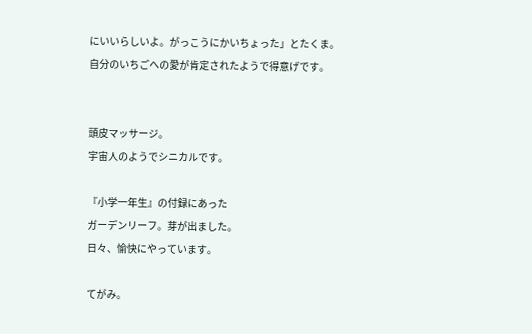にいいらしいよ。がっこうにかいちょった」とたくま。
自分のいちごへの愛が肯定されたようで得意げです。


頭皮マッサージ。
宇宙人のようでシニカルです。

『小学一年生』の付録にあった
ガーデンリーフ。芽が出ました。
日々、愉快にやっています。

てがみ。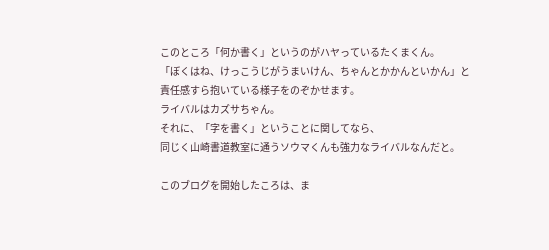このところ「何か書く」というのがハヤっているたくまくん。
「ぼくはね、けっこうじがうまいけん、ちゃんとかかんといかん」と
責任感すら抱いている様子をのぞかせます。
ライバルはカズサちゃん。
それに、「字を書く」ということに関してなら、
同じく山崎書道教室に通うソウマくんも強力なライバルなんだと。

このブログを開始したころは、ま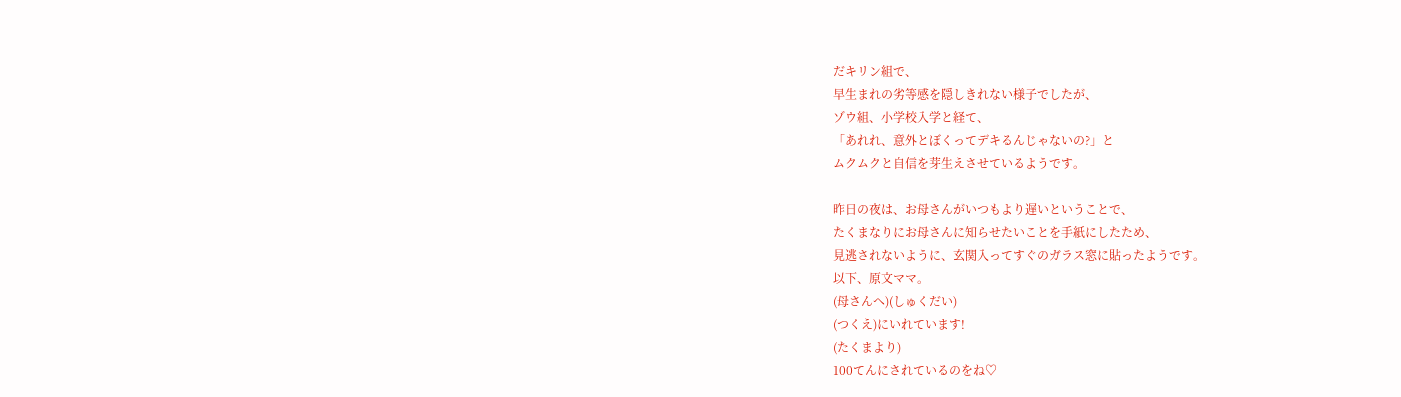だキリン組で、
早生まれの劣等感を隠しきれない様子でしたが、
ゾウ組、小学校入学と経て、
「あれれ、意外とぼくってデキるんじゃないの?」と
ムクムクと自信を芽生えさせているようです。

昨日の夜は、お母さんがいつもより遅いということで、
たくまなりにお母さんに知らせたいことを手紙にしたため、
見逃されないように、玄関入ってすぐのガラス窓に貼ったようです。
以下、原文ママ。
(母さんへ)(しゅくだい)
(つくえ)にいれています!
(たくまより)
100てんにされているのをね♡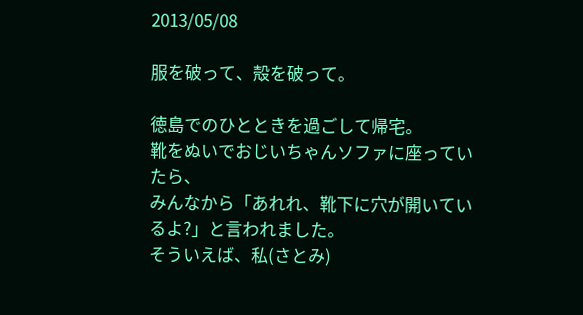2013/05/08

服を破って、殻を破って。

徳島でのひとときを過ごして帰宅。
靴をぬいでおじいちゃんソファに座っていたら、
みんなから「あれれ、靴下に穴が開いているよ?」と言われました。
そういえば、私(さとみ)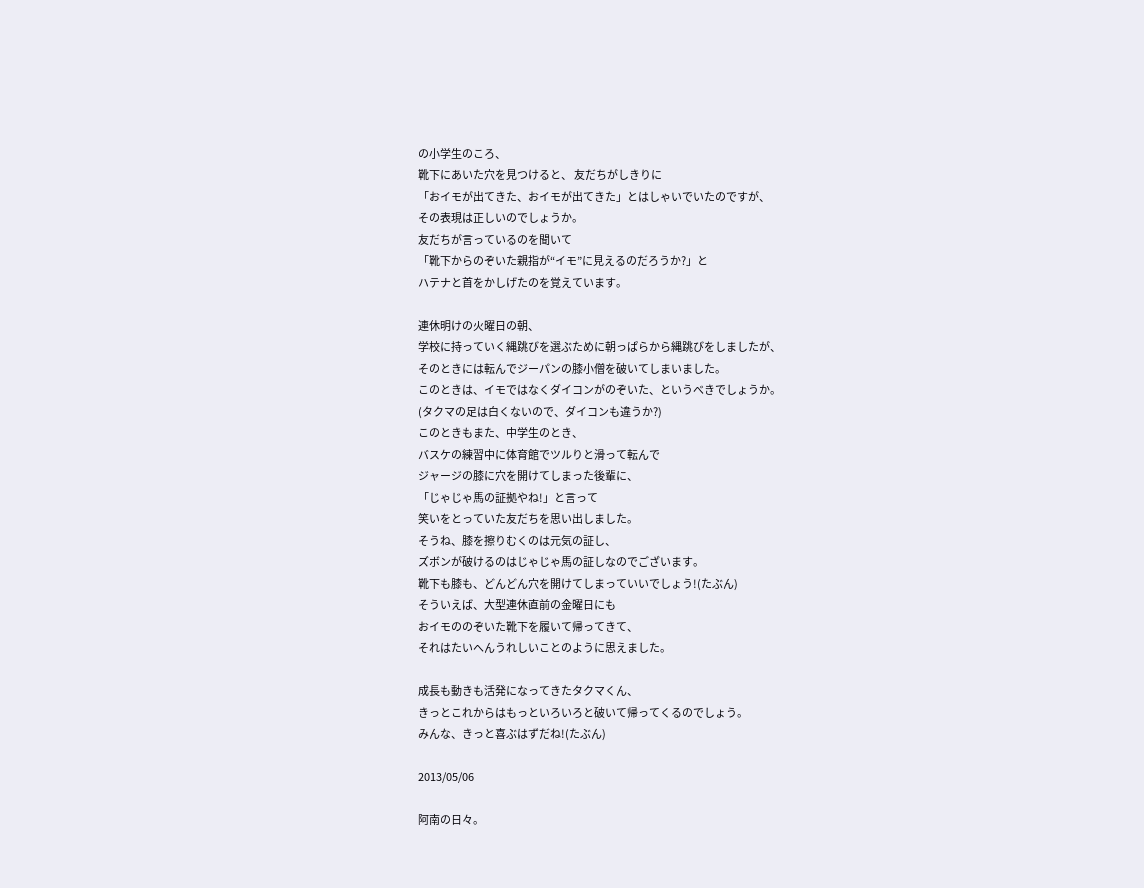の小学生のころ、
靴下にあいた穴を見つけると、 友だちがしきりに
「おイモが出てきた、おイモが出てきた」とはしゃいでいたのですが、
その表現は正しいのでしょうか。
友だちが言っているのを聞いて
「靴下からのぞいた親指が“イモ”に見えるのだろうか?」と
ハテナと首をかしげたのを覚えています。

連休明けの火曜日の朝、
学校に持っていく縄跳びを選ぶために朝っぱらから縄跳びをしましたが、
そのときには転んでジーパンの膝小僧を破いてしまいました。
このときは、イモではなくダイコンがのぞいた、というべきでしょうか。
(タクマの足は白くないので、ダイコンも違うか?)
このときもまた、中学生のとき、
バスケの練習中に体育館でツルりと滑って転んで
ジャージの膝に穴を開けてしまった後輩に、
「じゃじゃ馬の証拠やね!」と言って
笑いをとっていた友だちを思い出しました。
そうね、膝を擦りむくのは元気の証し、
ズボンが破けるのはじゃじゃ馬の証しなのでございます。
靴下も膝も、どんどん穴を開けてしまっていいでしょう!(たぶん)
そういえば、大型連休直前の金曜日にも
おイモののぞいた靴下を履いて帰ってきて、
それはたいへんうれしいことのように思えました。

成長も動きも活発になってきたタクマくん、
きっとこれからはもっといろいろと破いて帰ってくるのでしょう。
みんな、きっと喜ぶはずだね!(たぶん)

2013/05/06

阿南の日々。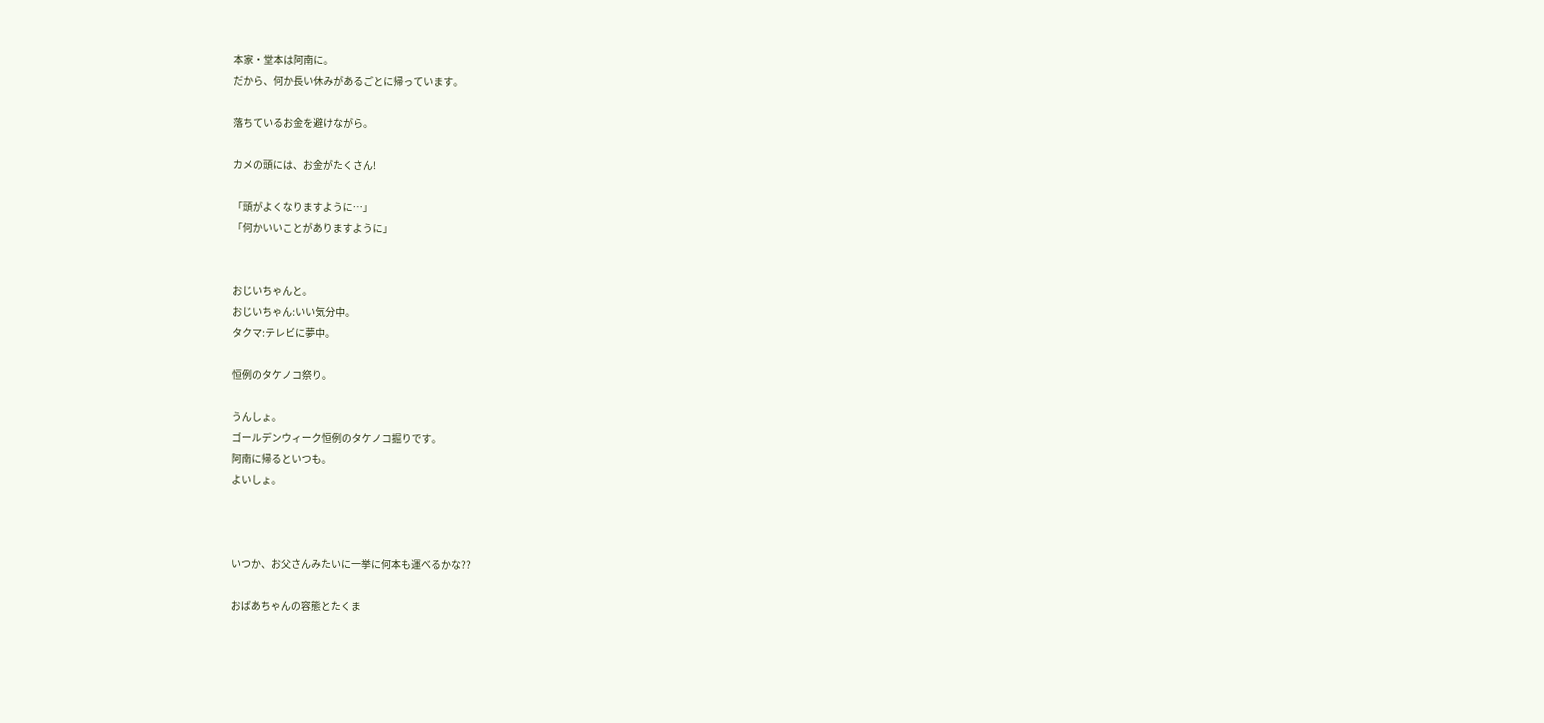本家・堂本は阿南に。
だから、何か長い休みがあるごとに帰っています。

落ちているお金を避けながら。

カメの頭には、お金がたくさん!

「頭がよくなりますように…」
「何かいいことがありますように」


おじいちゃんと。
おじいちゃん:いい気分中。
タクマ:テレビに夢中。

恒例のタケノコ祭り。

うんしょ。
ゴールデンウィーク恒例のタケノコ掘りです。
阿南に帰るといつも。
よいしょ。



いつか、お父さんみたいに一挙に何本も運べるかな??

おばあちゃんの容態とたくま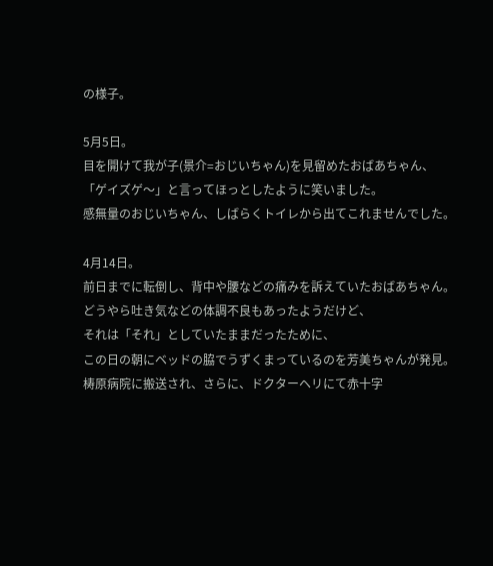の様子。

5月5日。
目を開けて我が子(景介=おじいちゃん)を見留めたおばあちゃん、
「ゲイズゲ〜」と言ってほっとしたように笑いました。
感無量のおじいちゃん、しばらくトイレから出てこれませんでした。

4月14日。
前日までに転倒し、背中や腰などの痛みを訴えていたおばあちゃん。
どうやら吐き気などの体調不良もあったようだけど、
それは「それ」としていたままだったために、
この日の朝にベッドの脇でうずくまっているのを芳美ちゃんが発見。
梼原病院に搬送され、さらに、ドクターヘリにて赤十字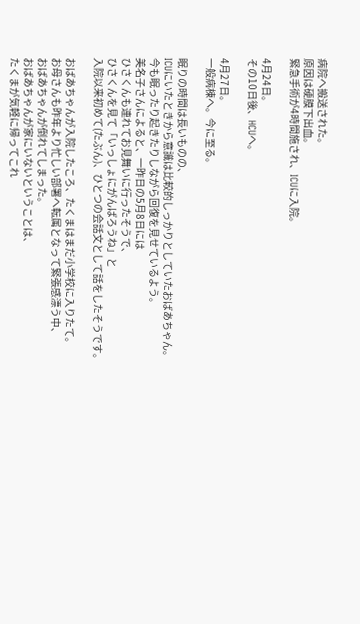病院へ搬送された。
原因は硬膜下出血。
緊急手術が4時間施され、ICUに入院。

4月24日。
その10日後、HCUへ。

4月27日。
一般病棟へ。今に至る。

眠りの時間は長いものの、
ICUにいたときから意識は比較的しっかりとしていたおばあちゃん。
今も眠ったり起きたりしながら回復を見せているよう。
美名子さんによると、一昨日の5月8日には
ひさくんも連れてお見舞いに行ったそうで、
ひさくんを見て「いっしょにがんばろうね」と
入院以来初めて(たぶん)、ひとつの会話文として話をしたそうです。

おばあちゃんが入院したころ、たくまはまだ小学校に入りたて。
お母さんも昨年より忙しい部署へ転属となって緊張感漂う中、
おばあちゃんが倒れてしまった。
おばあちゃんが家にいないということは、
たくまが気軽に帰ってこれ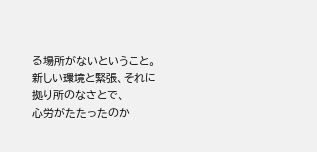る場所がないということ。
新しい環境と緊張、それに拠り所のなさとで、
心労がたたったのか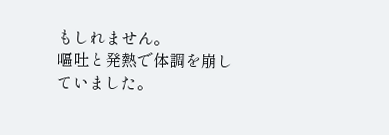もしれません。
嘔吐と発熱で体調を崩していました。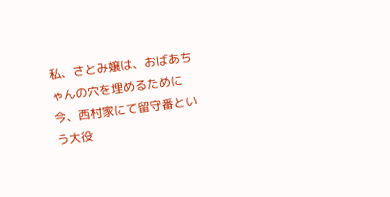私、さとみ嬢は、おばあちゃんの穴を埋めるために
今、西村家にて留守番という大役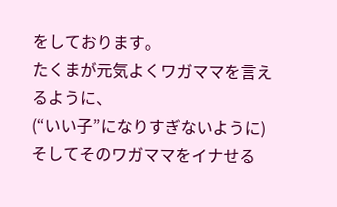をしております。
たくまが元気よくワガママを言えるように、
(“いい子”になりすぎないように)
そしてそのワガママをイナせる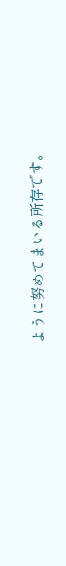ように努めてまいる所存です。